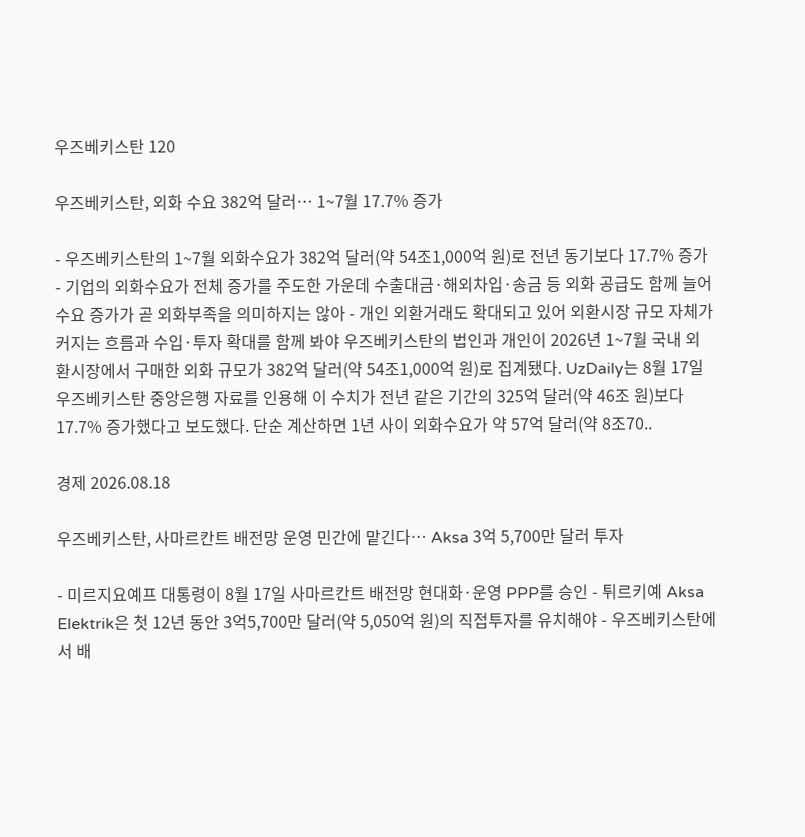우즈베키스탄 120

우즈베키스탄, 외화 수요 382억 달러… 1~7월 17.7% 증가

- 우즈베키스탄의 1~7월 외화수요가 382억 달러(약 54조1,000억 원)로 전년 동기보다 17.7% 증가 - 기업의 외화수요가 전체 증가를 주도한 가운데 수출대금·해외차입·송금 등 외화 공급도 함께 늘어 수요 증가가 곧 외화부족을 의미하지는 않아 - 개인 외환거래도 확대되고 있어 외환시장 규모 자체가 커지는 흐름과 수입·투자 확대를 함께 봐야 우즈베키스탄의 법인과 개인이 2026년 1~7월 국내 외환시장에서 구매한 외화 규모가 382억 달러(약 54조1,000억 원)로 집계됐다. UzDaily는 8월 17일 우즈베키스탄 중앙은행 자료를 인용해 이 수치가 전년 같은 기간의 325억 달러(약 46조 원)보다 17.7% 증가했다고 보도했다. 단순 계산하면 1년 사이 외화수요가 약 57억 달러(약 8조70..

경제 2026.08.18

우즈베키스탄, 사마르칸트 배전망 운영 민간에 맡긴다… Aksa 3억 5,700만 달러 투자

- 미르지요예프 대통령이 8월 17일 사마르칸트 배전망 현대화·운영 PPP를 승인 - 튀르키예 Aksa Elektrik은 첫 12년 동안 3억5,700만 달러(약 5,050억 원)의 직접투자를 유치해야 - 우즈베키스탄에서 배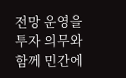전망 운영을 투자 의무와 함께 민간에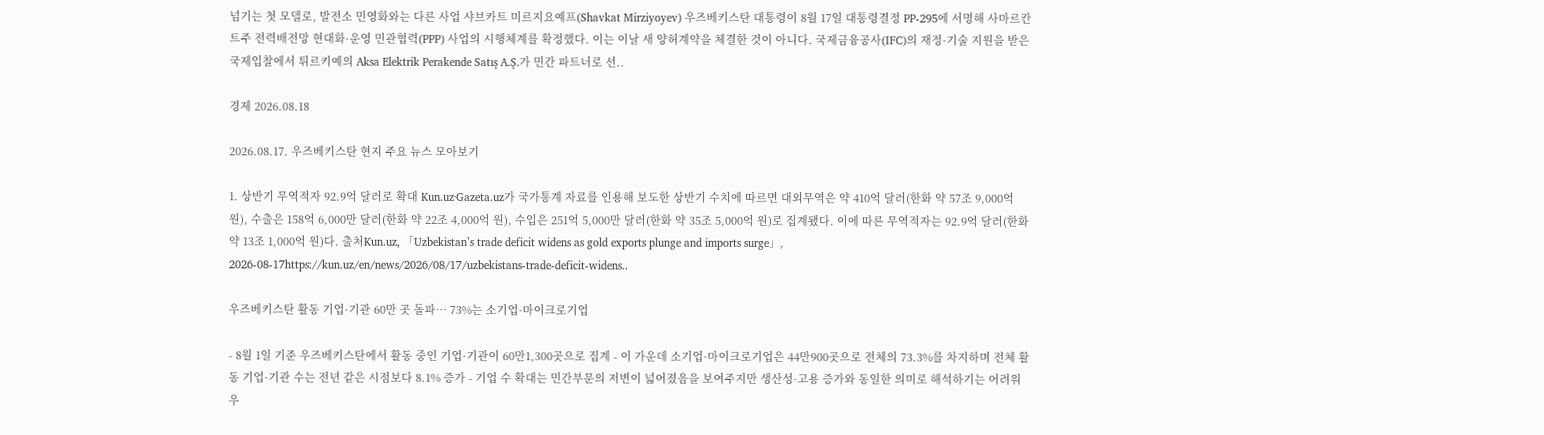넘기는 첫 모델로, 발전소 민영화와는 다른 사업 샤브카트 미르지요예프(Shavkat Mirziyoyev) 우즈베키스탄 대통령이 8월 17일 대통령결정 PP-295에 서명해 사마르칸트주 전력배전망 현대화·운영 민관협력(PPP) 사업의 시행체계를 확정했다. 이는 이날 새 양허계약을 체결한 것이 아니다. 국제금융공사(IFC)의 재정·기술 지원을 받은 국제입찰에서 튀르키예의 Aksa Elektrik Perakende Satış A.Ş.가 민간 파트너로 선..

경제 2026.08.18

2026.08.17. 우즈베키스탄 현지 주요 뉴스 모아보기

1. 상반기 무역적자 92.9억 달러로 확대 Kun.uz·Gazeta.uz가 국가통계 자료를 인용해 보도한 상반기 수치에 따르면 대외무역은 약 410억 달러(한화 약 57조 9,000억 원), 수출은 158억 6,000만 달러(한화 약 22조 4,000억 원), 수입은 251억 5,000만 달러(한화 약 35조 5,000억 원)로 집계됐다. 이에 따른 무역적자는 92.9억 달러(한화 약 13조 1,000억 원)다. 출처Kun.uz, 「Uzbekistan’s trade deficit widens as gold exports plunge and imports surge」, 2026-08-17https://kun.uz/en/news/2026/08/17/uzbekistans-trade-deficit-widens..

우즈베키스탄 활동 기업·기관 60만 곳 돌파… 73%는 소기업·마이크로기업

- 8월 1일 기준 우즈베키스탄에서 활동 중인 기업·기관이 60만1,300곳으로 집계 - 이 가운데 소기업·마이크로기업은 44만900곳으로 전체의 73.3%를 차지하며 전체 활동 기업·기관 수는 전년 같은 시점보다 8.1% 증가 - 기업 수 확대는 민간부문의 저변이 넓어졌음을 보여주지만 생산성·고용 증가와 동일한 의미로 해석하기는 어려워우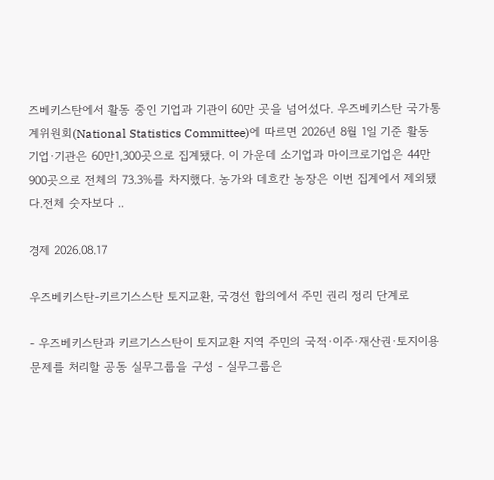즈베키스탄에서 활동 중인 기업과 기관이 60만 곳을 넘어섰다. 우즈베키스탄 국가통계위원회(National Statistics Committee)에 따르면 2026년 8월 1일 기준 활동 기업·기관은 60만1,300곳으로 집계됐다. 이 가운데 소기업과 마이크로기업은 44만900곳으로 전체의 73.3%를 차지했다. 농가와 데흐칸 농장은 이번 집계에서 제외됐다.전체 숫자보다 ..

경제 2026.08.17

우즈베키스탄-키르기스스탄 토지교환, 국경선 합의에서 주민 권리 정리 단계로

- 우즈베키스탄과 키르기스스탄이 토지교환 지역 주민의 국적·이주·재산권·토지이용 문제를 처리할 공동 실무그룹을 구성 - 실무그룹은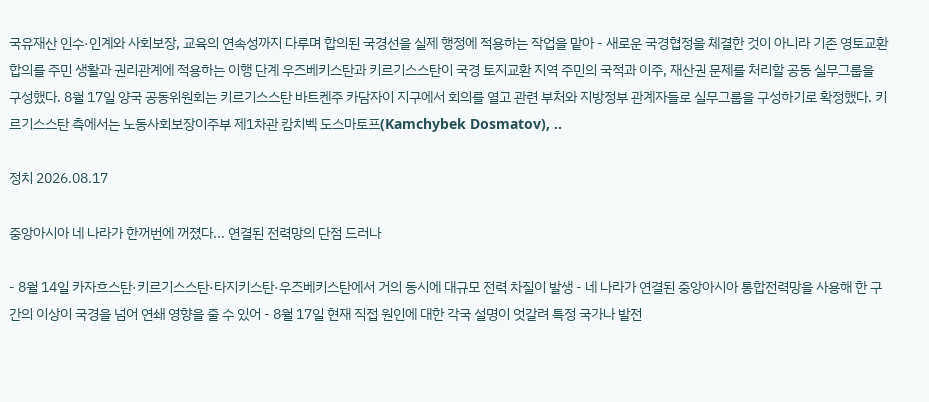국유재산 인수·인계와 사회보장, 교육의 연속성까지 다루며 합의된 국경선을 실제 행정에 적용하는 작업을 맡아 - 새로운 국경협정을 체결한 것이 아니라 기존 영토교환 합의를 주민 생활과 권리관계에 적용하는 이행 단계 우즈베키스탄과 키르기스스탄이 국경 토지교환 지역 주민의 국적과 이주, 재산권 문제를 처리할 공동 실무그룹을 구성했다. 8월 17일 양국 공동위원회는 키르기스스탄 바트켄주 카담자이 지구에서 회의를 열고 관련 부처와 지방정부 관계자들로 실무그룹을 구성하기로 확정했다. 키르기스스탄 측에서는 노동사회보장이주부 제1차관 캄치벡 도스마토프(Kamchybek Dosmatov), ..

정치 2026.08.17

중앙아시아 네 나라가 한꺼번에 꺼졌다... 연결된 전력망의 단점 드러나

- 8월 14일 카자흐스탄·키르기스스탄·타지키스탄·우즈베키스탄에서 거의 동시에 대규모 전력 차질이 발생 - 네 나라가 연결된 중앙아시아 통합전력망을 사용해 한 구간의 이상이 국경을 넘어 연쇄 영향을 줄 수 있어 - 8월 17일 현재 직접 원인에 대한 각국 설명이 엇갈려 특정 국가나 발전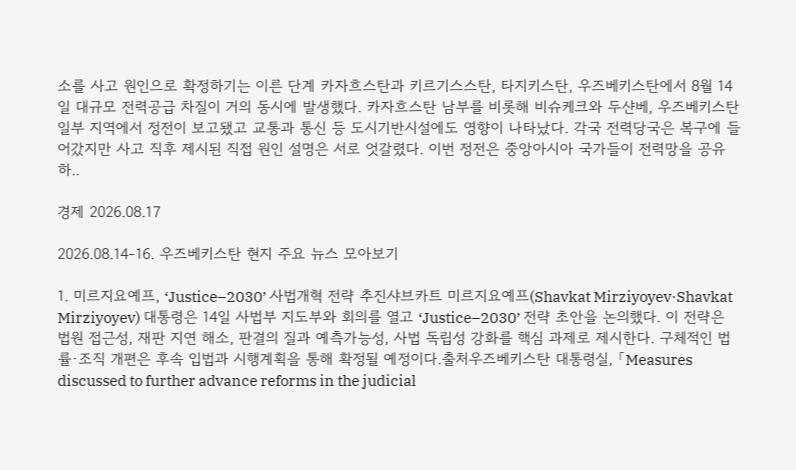소를 사고 원인으로 확정하기는 이른 단계 카자흐스탄과 키르기스스탄, 타지키스탄, 우즈베키스탄에서 8월 14일 대규모 전력공급 차질이 거의 동시에 발생했다. 카자흐스탄 남부를 비롯해 비슈케크와 두샨베, 우즈베키스탄 일부 지역에서 정전이 보고됐고 교통과 통신 등 도시기반시설에도 영향이 나타났다. 각국 전력당국은 복구에 들어갔지만 사고 직후 제시된 직접 원인 설명은 서로 엇갈렸다. 이번 정전은 중앙아시아 국가들이 전력망을 공유하..

경제 2026.08.17

2026.08.14-16. 우즈베키스탄 현지 주요 뉴스 모아보기

1. 미르지요예프, ‘Justice–2030’ 사법개혁 전략 추진샤브카트 미르지요예프(Shavkat Mirziyoyev·Shavkat Mirziyoyev) 대통령은 14일 사법부 지도부와 회의를 열고 ‘Justice–2030’ 전략 초안을 논의했다. 이 전략은 법원 접근성, 재판 지연 해소, 판결의 질과 예측가능성, 사법 독립성 강화를 핵심 과제로 제시한다. 구체적인 법률·조직 개편은 후속 입법과 시행계획을 통해 확정될 예정이다.출처우즈베키스탄 대통령실, 「Measures discussed to further advance reforms in the judicial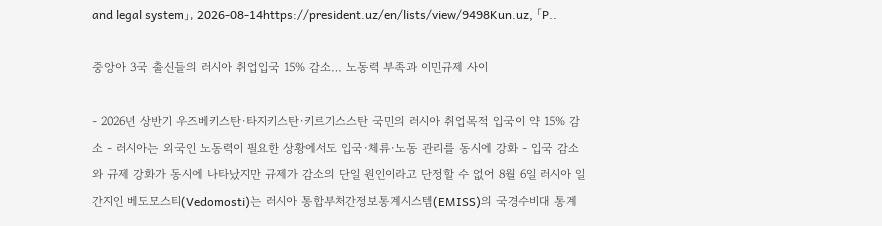and legal system」, 2026-08-14https://president.uz/en/lists/view/9498Kun.uz, 「P..

중앙아 3국 출신들의 러시아 취업입국 15% 감소… 노동력 부족과 이민규제 사이

- 2026년 상반기 우즈베키스탄·타지키스탄·키르기스스탄 국민의 러시아 취업목적 입국이 약 15% 감소 - 러시아는 외국인 노동력이 필요한 상황에서도 입국·체류·노동 관리를 동시에 강화 - 입국 감소와 규제 강화가 동시에 나타났지만 규제가 감소의 단일 원인이라고 단정할 수 없어 8월 6일 러시아 일간지인 베도모스티(Vedomosti)는 러시아 통합부처간정보통계시스템(EMISS)의 국경수비대 통계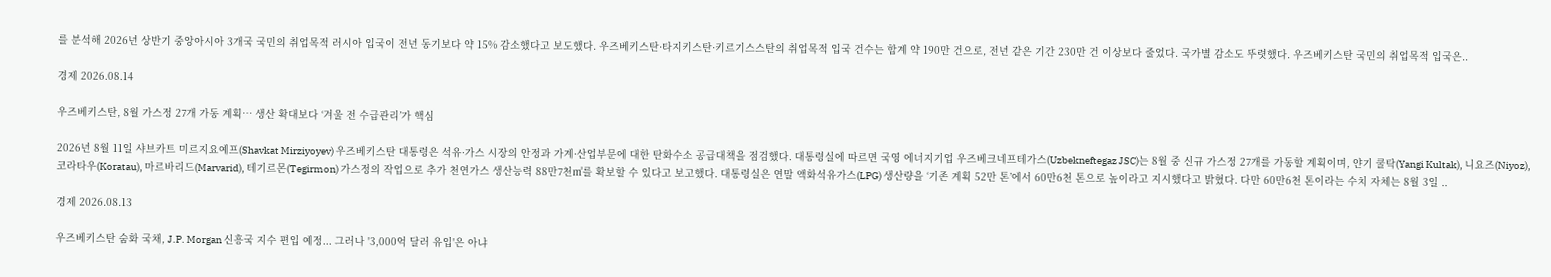를 분석해 2026년 상반기 중앙아시아 3개국 국민의 취업목적 러시아 입국이 전년 동기보다 약 15% 감소했다고 보도했다. 우즈베키스탄·타지키스탄·키르기스스탄의 취업목적 입국 건수는 합계 약 190만 건으로, 전년 같은 기간 230만 건 이상보다 줄었다. 국가별 감소도 뚜렷했다. 우즈베키스탄 국민의 취업목적 입국은..

경제 2026.08.14

우즈베키스탄, 8월 가스정 27개 가동 계획… 생산 확대보다 ‘겨울 전 수급관리’가 핵심

2026년 8월 11일 샤브카트 미르지요예프(Shavkat Mirziyoyev) 우즈베키스탄 대통령은 석유·가스 시장의 안정과 가계·산업부문에 대한 탄화수소 공급대책을 점검했다. 대통령실에 따르면 국영 에너지기업 우즈베크네프테가스(Uzbekneftegaz JSC)는 8월 중 신규 가스정 27개를 가동할 계획이며, 얀기 쿨탁(Yangi Kultak), 니요즈(Niyoz), 코라타우(Koratau), 마르바리드(Marvarid), 테기르몬(Tegirmon) 가스정의 작업으로 추가 천연가스 생산능력 88만7천㎥를 확보할 수 있다고 보고했다. 대통령실은 연말 액화석유가스(LPG) 생산량을 ‘기존 계획 52만 톤’에서 60만6천 톤으로 높이라고 지시했다고 밝혔다. 다만 60만6천 톤이라는 수치 자체는 8월 3일 ..

경제 2026.08.13

우즈베키스탄 숨화 국채, J.P. Morgan 신흥국 지수 편입 예정... 그러나 '3,000억 달러 유입'은 아냐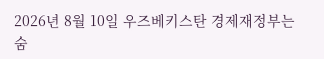2026년 8월 10일 우즈베키스탄 경제재정부는 숨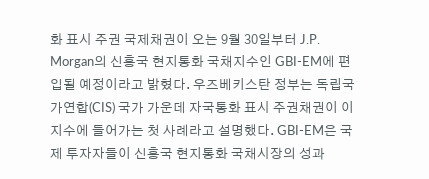화 표시 주권 국제채권이 오는 9월 30일부터 J.P. Morgan의 신흥국 현지통화 국채지수인 GBI-EM에 편입될 예정이라고 밝혔다. 우즈베키스탄 정부는 독립국가연합(CIS) 국가 가운데 자국통화 표시 주권채권이 이 지수에 들어가는 첫 사례라고 설명했다. GBI-EM은 국제 투자자들이 신흥국 현지통화 국채시장의 성과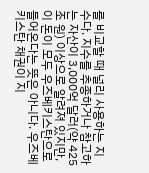를 비교할 때 널리 사용하는 지수다. 지수를 추종하거나 참고하는 자산이 3,000억 달러(약 425조 원) 이상으로 알려져 있지만, 이 돈이 모두 우즈베키스탄으로 들어온다는 뜻은 아니다. 우즈베키스탄 채권이 지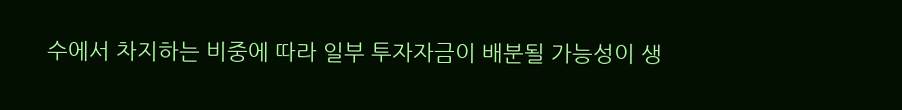수에서 차지하는 비중에 따라 일부 투자자금이 배분될 가능성이 생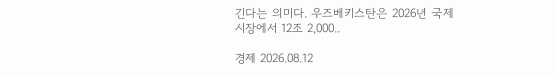긴다는 의미다. 우즈베키스탄은 2026년 국제시장에서 12조 2,000..

경제 2026.08.12